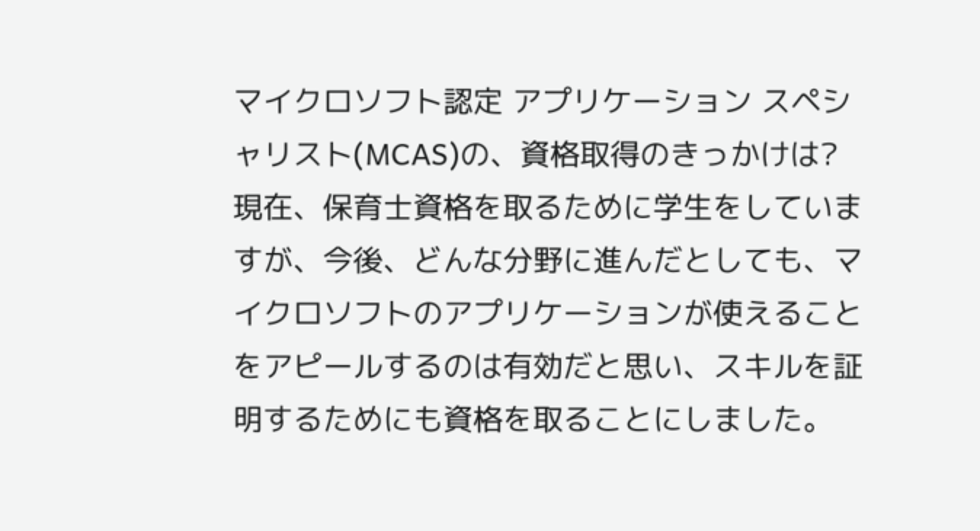マイクロソフト認定 アプリケーション スペシャリスト(MCAS)の、資格取得のきっかけは?
現在、保育士資格を取るために学生をしていますが、今後、どんな分野に進んだとしても、マイクロソフトのアプリケーションが使えることをアピールするのは有効だと思い、スキルを証明するためにも資格を取ることにしました。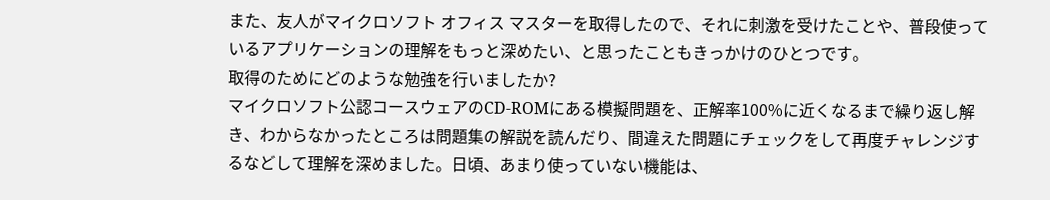また、友人がマイクロソフト オフィス マスターを取得したので、それに刺激を受けたことや、普段使っているアプリケーションの理解をもっと深めたい、と思ったこともきっかけのひとつです。
取得のためにどのような勉強を行いましたか?
マイクロソフト公認コースウェアのCD-ROMにある模擬問題を、正解率100%に近くなるまで繰り返し解き、わからなかったところは問題集の解説を読んだり、間違えた問題にチェックをして再度チャレンジするなどして理解を深めました。日頃、あまり使っていない機能は、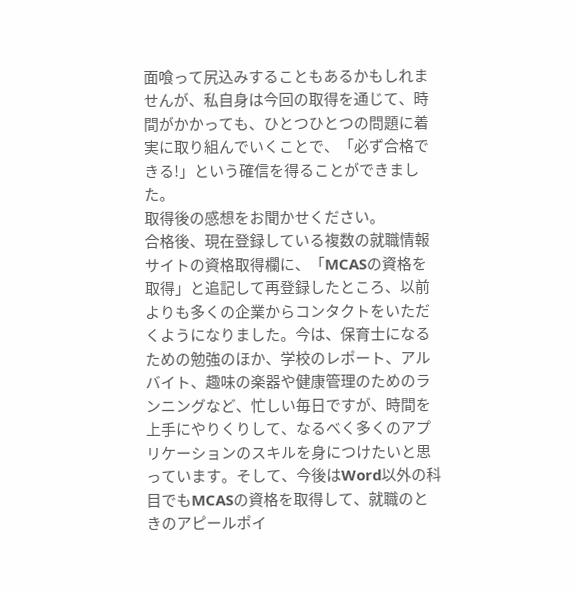面喰って尻込みすることもあるかもしれませんが、私自身は今回の取得を通じて、時間がかかっても、ひとつひとつの問題に着実に取り組んでいくことで、「必ず合格できる!」という確信を得ることができました。
取得後の感想をお聞かせください。
合格後、現在登録している複数の就職情報サイトの資格取得欄に、「MCASの資格を取得」と追記して再登録したところ、以前よりも多くの企業からコンタクトをいただくようになりました。今は、保育士になるための勉強のほか、学校のレポート、アルバイト、趣味の楽器や健康管理のためのランニングなど、忙しい毎日ですが、時間を上手にやりくりして、なるべく多くのアプリケーションのスキルを身につけたいと思っています。そして、今後はWord以外の科目でもMCASの資格を取得して、就職のときのアピールポイ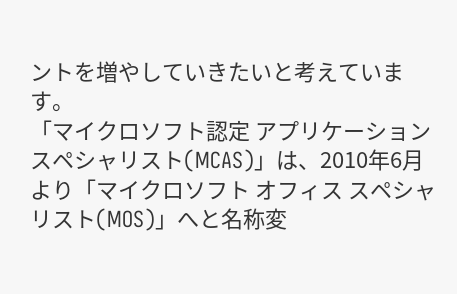ントを増やしていきたいと考えています。
「マイクロソフト認定 アプリケーション スペシャリスト(MCAS)」は、2010年6月より「マイクロソフト オフィス スペシャリスト(MOS)」へと名称変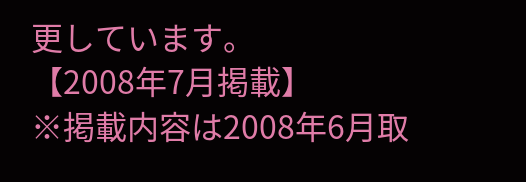更しています。
【2008年7月掲載】
※掲載内容は2008年6月取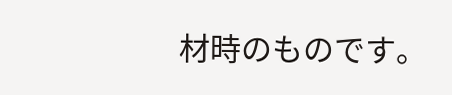材時のものです。